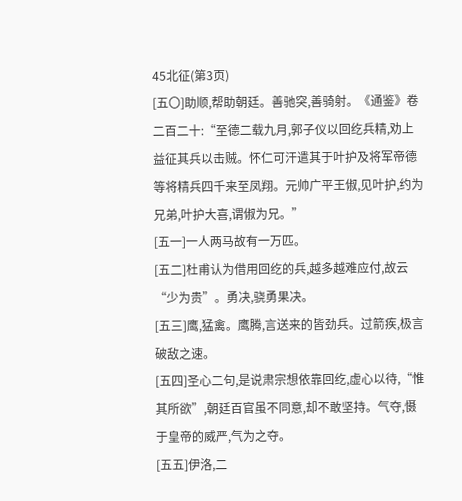45北征(第3页)
[五〇]助顺,帮助朝廷。善驰突,善骑射。《通鉴》卷二百二十:“至德二载九月,郭子仪以回纥兵精,劝上益征其兵以击贼。怀仁可汗遣其于叶护及将军帝德等将精兵四千来至凤翔。元帅广平王俶,见叶护,约为兄弟,叶护大喜,谓俶为兄。”
[五一]一人两马故有一万匹。
[五二]杜甫认为借用回纥的兵,越多越难应付,故云“少为贵”。勇决,骁勇果决。
[五三]鹰,猛禽。鹰腾,言送来的皆劲兵。过箭疾,极言破敌之速。
[五四]圣心二句,是说肃宗想依靠回纥,虚心以待,“惟其所欲”,朝廷百官虽不同意,却不敢坚持。气夺,慑于皇帝的威严,气为之夺。
[五五]伊洛,二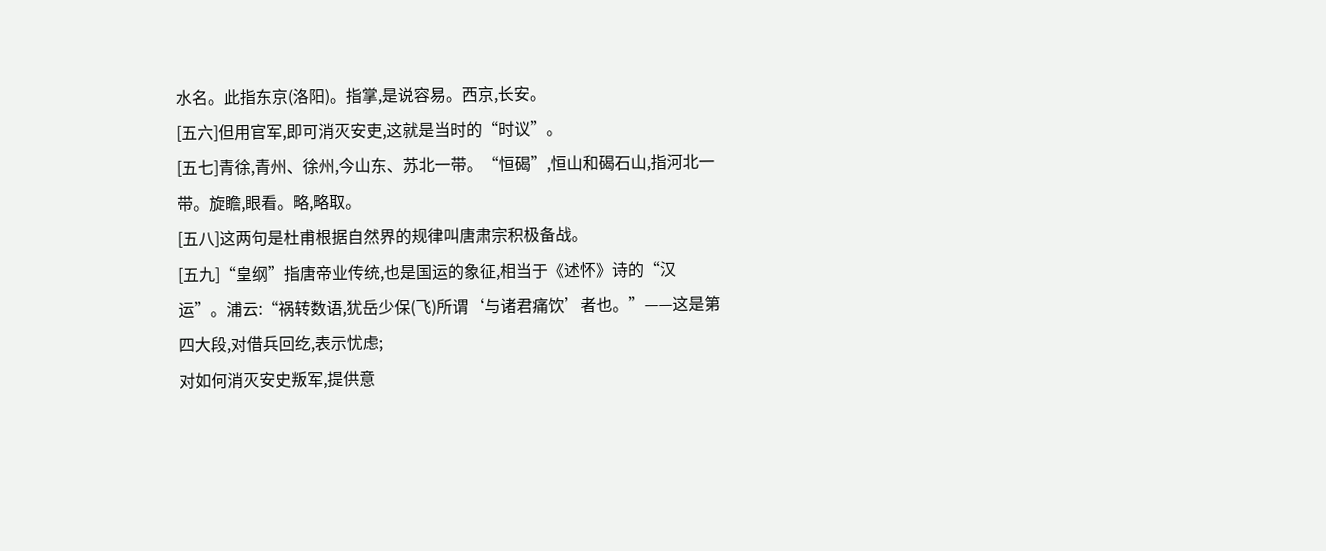水名。此指东京(洛阳)。指掌,是说容易。西京,长安。
[五六]但用官军,即可消灭安吏,这就是当时的“时议”。
[五七]青徐,青州、徐州,今山东、苏北一带。“恒碣”,恒山和碣石山,指河北一带。旋瞻,眼看。略,略取。
[五八]这两句是杜甫根据自然界的规律叫唐肃宗积极备战。
[五九]“皇纲”指唐帝业传统,也是国运的象征,相当于《述怀》诗的“汉运”。浦云:“祸转数语,犹岳少保(飞)所谓‘与诸君痛饮’者也。”——这是第四大段,对借兵回纥,表示忧虑;
对如何消灭安史叛军,提供意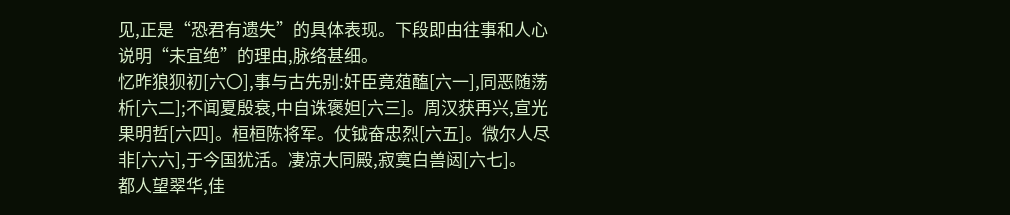见,正是“恐君有遗失”的具体表现。下段即由往事和人心说明“未宜绝”的理由,脉络甚细。
忆昨狼狈初[六〇],事与古先别:奸臣竟葅醢[六一],同恶随荡析[六二];不闻夏殷衰,中自诛褒妲[六三]。周汉获再兴,宣光果明哲[六四]。桓桓陈将军。仗钺奋忠烈[六五]。微尔人尽非[六六],于今国犹活。凄凉大同殿,寂寞白兽闼[六七]。
都人望翠华,佳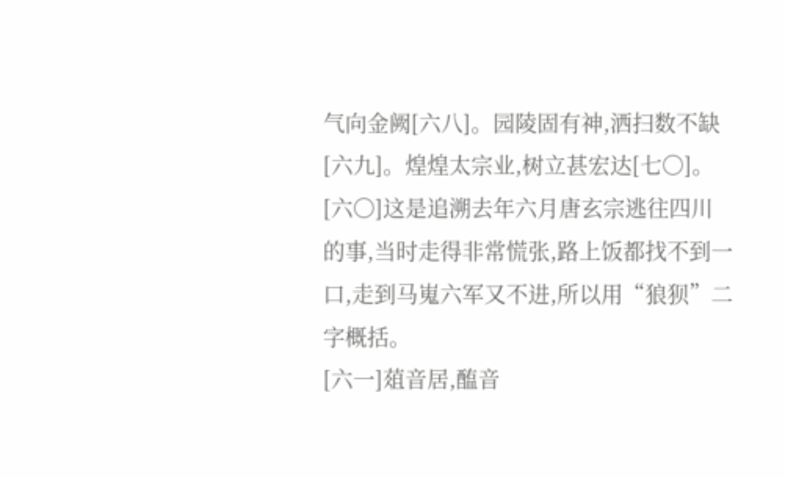气向金阙[六八]。园陵固有神,洒扫数不缺[六九]。煌煌太宗业,树立甚宏达[七〇]。
[六〇]这是追溯去年六月唐玄宗逃往四川的事,当时走得非常慌张,路上饭都找不到一口,走到马嵬六军又不进,所以用“狼狈”二字概括。
[六一]葅音居,醢音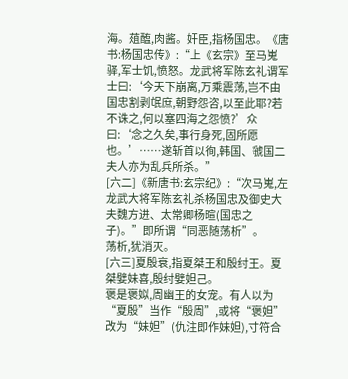海。葅醢,肉酱。奸臣,指杨国忠。《唐书:杨国忠传》:“上《玄宗》至马嵬驿,军士饥,愤怒。龙武将军陈玄礼谓军士曰:‘今天下崩离,万乘震荡,岂不由国忠割剥氓庶,朝野怨咨,以至此耶?若不诛之,何以塞四海之怨愤?’众曰:‘念之久矣,事行身死,固所愿也。’……遂斩首以徇,韩国、虢国二夫人亦为乱兵所杀。”
[六二]《新唐书:玄宗纪》:“次马嵬,左龙武大将军陈玄礼杀杨国忠及御史大夫魏方进、太常卿杨暄(国忠之子)。”即所谓“同恶随荡析”。
荡析,犹消灭。
[六三]夏殷衰,指夏桀王和殷纣王。夏桀嬖妹喜,殷纣嬖妲己。
褒是褒姒,周幽王的女宠。有人以为“夏殷”当作“殷周”,或将“褒妲”改为“妹妲”(仇注即作妹妲),寸符合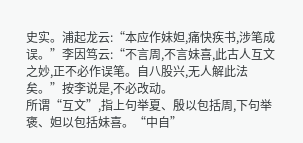史实。浦起龙云:“本应作妹妲,痛快疾书,涉笔成误。”李因笃云:“不言周,不言妹喜,此古人互文之妙,正不必作误笔。自八股兴,无人解此法矣。”按李说是,不必改动。
所谓“互文”,指上句举夏、殷以包括周,下句举褒、妲以包括妹喜。“中自”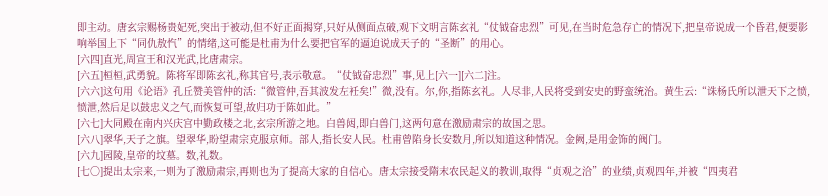即主动。唐玄宗赐杨贵妃死,突出于被动,但不好正面揭穿,只好从侧面点破,观下文明言陈玄礼“仗钺奋忠烈”可见,在当时危急存亡的情况下,把皇帝说成一个昏君,便要影响举国上下“同仇敖忾”的情绪,这可能是杜甫为什么要把官军的逼迫说成天子的“圣断”的用心。
[六四]直光,周宣王和汉光武,比唐肃宗。
[六五]桓桓,武勇貌。陈将军即陈玄礼,称其官号,表示敬意。“仗钺奋忠烈”事,见上[六一][六二]注。
[六六]这句用《论语》孔丘赞美管仲的活:“微管仲,吾其波发左衽矣!”微,没有。尔,你,指陈玄礼。人尽非,人民将受到安史的野蛮统治。黄生云:“诛杨氏所以泄天下之愤,愤泄,然后足以鼓忠义之气,而恢复可望,故归功于陈如此。”
[六七]大同殿在南内兴庆宫中勤政楼之北,玄宗所游之地。白兽闼,即白兽门,这两句意在激励肃宗的故国之思。
[六八]翠华,天子之旗。望翠华,盼望肃宗克服京师。部人,指长安人民。杜甫曾陷身长安数月,所以知道这种情况。金阙,是用金饰的阀门。
[六九]园陵,皇帝的坟墓。数,礼数。
[七〇]提出太宗来,一则为了激励肃宗,再则也为了提高大家的自信心。唐太宗接受隋末农民起义的教训,取得“贞观之洽”的业绩,贞观四年,并被“四夷君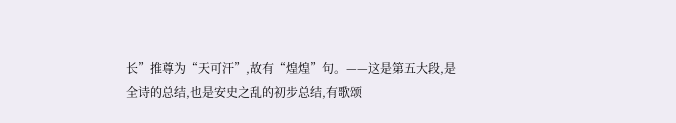长”推尊为“天可汗”,故有“煌煌”句。——这是第五大段,是全诗的总结,也是安史之乱的初步总结,有歌颂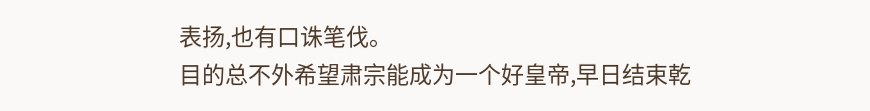表扬,也有口诛笔伐。
目的总不外希望肃宗能成为一个好皇帝,早日结束乾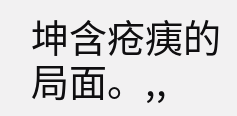坤含疮痍的局面。,,